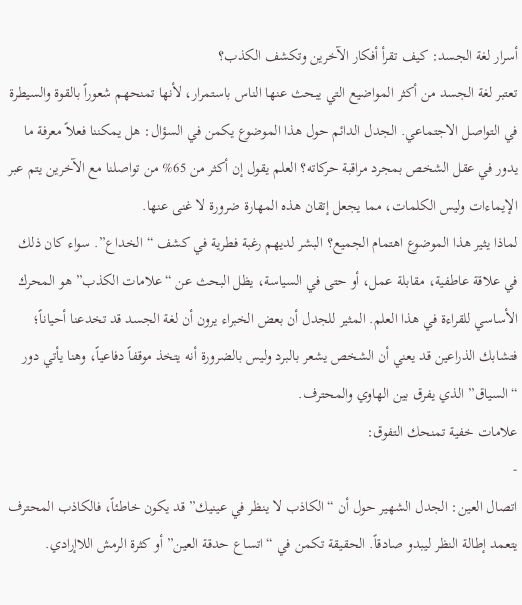أسرار لغة الجسد: كيف تقرأ أفكار الآخرين وتكشف الكذب؟
تعتبر لغة الجسد من أكثر المواضيع التي يبحث عنها الناس باستمرار، لأنها تمنحهم شعوراً بالقوة والسيطرة في التواصل الاجتماعي. الجدل الدائم حول هذا الموضوع يكمن في السؤال: هل يمكننا فعلاً معرفة ما يدور في عقل الشخص بمجرد مراقبة حركاته؟ العلم يقول إن أكثر من 65% من تواصلنا مع الآخرين يتم عبر الإيماءات وليس الكلمات، مما يجعل إتقان هذه المهارة ضرورة لا غنى عنها.
لماذا يثير هذا الموضوع اهتمام الجميع؟ البشر لديهم رغبة فطرية في كشف “الخداع”. سواء كان ذلك في علاقة عاطفية، مقابلة عمل، أو حتى في السياسة، يظل البحث عن “علامات الكذب” هو المحرك الأساسي للقراءة في هذا العلم. المثير للجدل أن بعض الخبراء يرون أن لغة الجسد قد تخدعنا أحياناً؛ فتشابك الذراعين قد يعني أن الشخص يشعر بالبرد وليس بالضرورة أنه يتخذ موقفاً دفاعياً، وهنا يأتي دور “السياق” الذي يفرق بين الهاوي والمحترف.
علامات خفية تمنحك التفوق:
-
اتصال العين: الجدل الشهير حول أن “الكاذب لا ينظر في عينيك” قد يكون خاطئاً، فالكاذب المحترف يتعمد إطالة النظر ليبدو صادقاً. الحقيقة تكمن في “اتساع حدقة العين” أو كثرة الرمش اللاإرادي.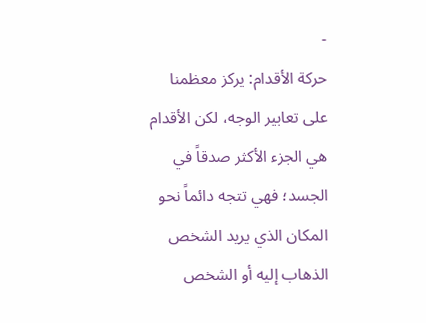-
حركة الأقدام: يركز معظمنا على تعابير الوجه، لكن الأقدام هي الجزء الأكثر صدقاً في الجسد؛ فهي تتجه دائماً نحو المكان الذي يريد الشخص الذهاب إليه أو الشخص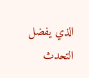الذي يفضل التحدث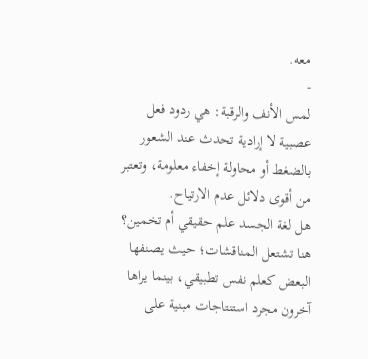معه.
-
لمس الأنف والرقبة: هي ردود فعل عصبية لا إرادية تحدث عند الشعور بالضغط أو محاولة إخفاء معلومة، وتعتبر من أقوى دلائل عدم الارتياح.
هل لغة الجسد علم حقيقي أم تخمين؟ هنا تشتعل المناقشات؛ حيث يصنفها البعض كعلم نفس تطبيقي، بينما يراها آخرون مجرد استنتاجات مبنية على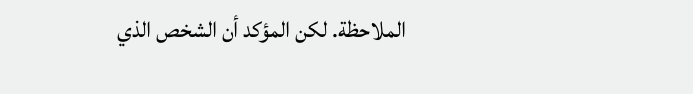الملاحظة. لكن المؤكد أن الشخص الذي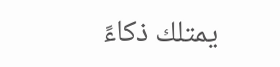يمتلك ذكاءً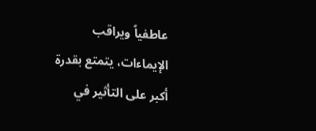عاطفياً ويراقب الإيماءات، يتمتع بقدرة أكبر على التأثير في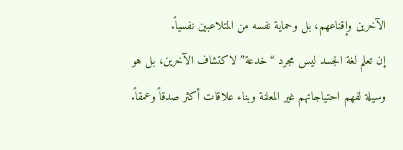الآخرين وإقناعهم، بل وحماية نفسه من المتلاعبين نفسياً.
إن تعلم لغة الجسد ليس مجرد “خدعة” لاكتشاف الآخرين، بل هو وسيلة لفهم احتياجاتهم غير المعلنة وبناء علاقات أكثر صدقاً وعمقاً.